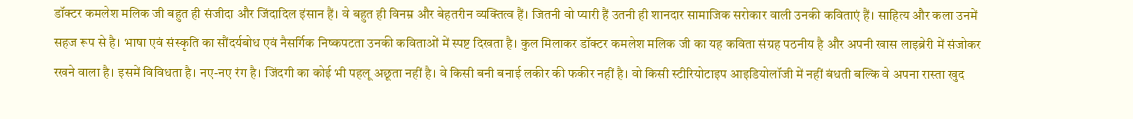डॉक्टर कमलेश मलिक जी बहुत ही संजीदा और जिंदादिल इंसान हैं। वे बहुत ही विनम्र और बेहतरीन व्यक्तित्व हैं। जितनी वो प्यारी हैं उतनी ही शानदार सामाजिक सरोकार वाली उनकी कविताएं हैं। साहित्य और कला उनमें सहज रूप से है। भाषा एवं संस्कृति का सौंदर्यबोध एवं नैसर्गिक निष्कपटता उनकी कविताओं में स्पष्ट दिखता है। कुल मिलाकर डॉक्टर कमलेश मलिक जी का यह कविता संग्रह पठनीय है और अपनी खास लाइब्रेरी में संजोकर रखने वाला है। इसमें विविधता है। नए-नए रंग है। जिंदगी का कोई भी पहलू अछूता नहीं है। वे किसी बनी बनाई लकीर की फकीर नहीं है। वो किसी स्टीरियोटाइप आइडियोलॉजी में नहीं बंधती बल्कि वे अपना रास्ता खुद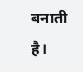बनाती है।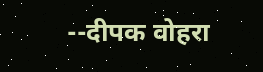--दीपक वोहरा